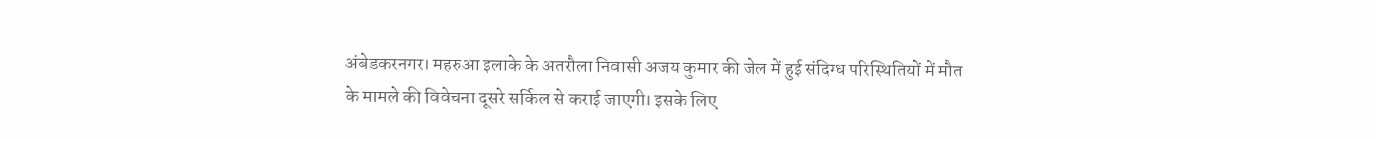अंबेडकरनगर। महरुआ इलाके के अतरौला निवासी अजय कुमार की जेल में हुई संदिग्ध परिस्थितियों में मौत के मामले की विवेचना दूसरे सर्किल से कराई जाएगी। इसके लिए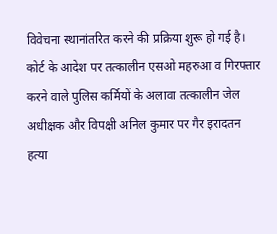विवेचना स्थानांतरित करने की प्रक्रिया शुरू हो गई है। कोर्ट के आदेश पर तत्कालीन एसओ महरुआ व गिरफ्तार करने वाले पुलिस कर्मियों के अलावा तत्कालीन जेल अधीक्षक और विपक्षी अनिल कुमार पर गैर इरादतन हत्या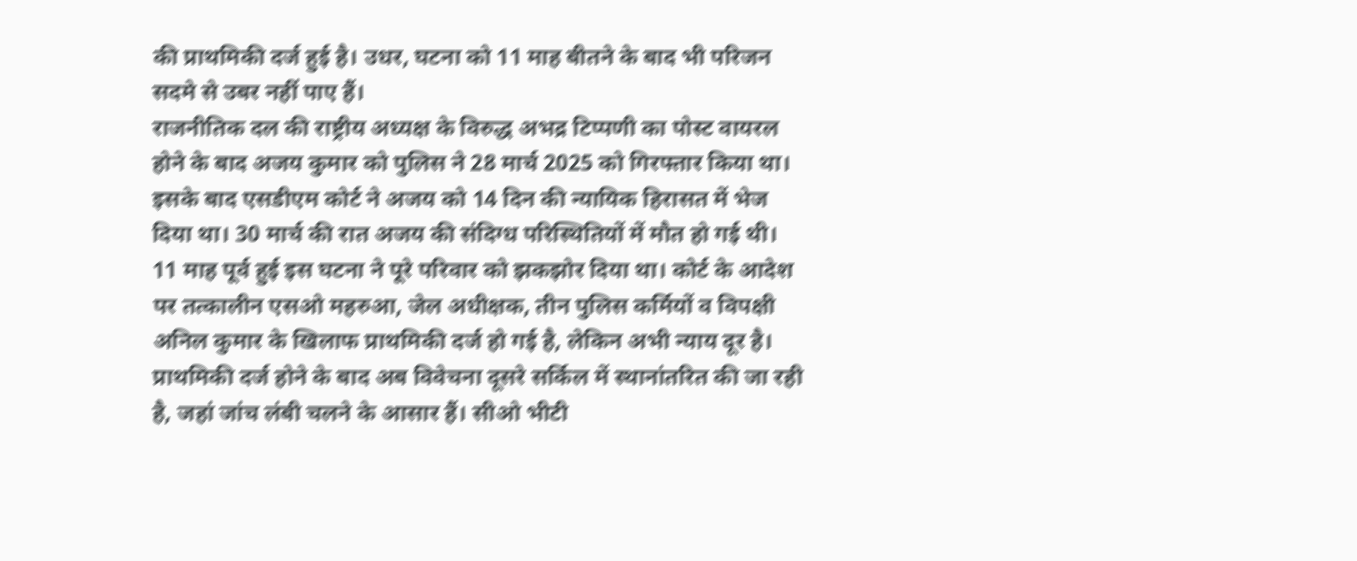की प्राथमिकी दर्ज हुई है। उधर, घटना को 11 माह बीतने के बाद भी परिजन सदमे से उबर नहीं पाए हैं।
राजनीतिक दल की राष्ट्रीय अध्यक्ष के विरुद्ध अभद्र टिप्पणी का पोस्ट वायरल होने के बाद अजय कुमार को पुलिस ने 28 मार्च 2025 को गिरफ्तार किया था। इसके बाद एसडीएम कोर्ट ने अजय को 14 दिन की न्यायिक हिरासत में भेज दिया था। 30 मार्च की रात अजय की संदिग्ध परिस्थितियों में मौत हो गई थी। 11 माह पूर्व हुई इस घटना ने पूरे परिवार को झकझोर दिया था। कोर्ट के आदेश पर तत्कालीन एसओ महरुआ, जेल अधीक्षक, तीन पुलिस कर्मियों व विपक्षी अनिल कुमार के खिलाफ प्राथमिकी दर्ज हो गई है, लेकिन अभी न्याय दूर है। प्राथमिकी दर्ज होने के बाद अब विवेचना दूसरे सर्किल में स्थानांतरित की जा रही है, जहां जांच लंबी चलने के आसार हैं। सीओ भीटी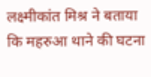लक्ष्मीकांत मिश्र ने बताया कि महरुआ थाने की घटना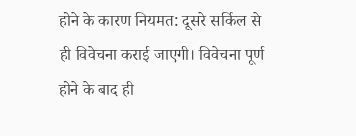होने के कारण नियमत: दूसरे सर्किल से ही विवेचना कराई जाएगी। विवेचना पूर्ण होने के बाद ही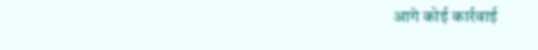आगे कोई कार्रवाई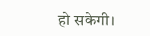हो सकेगी।